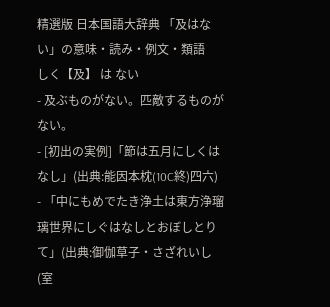精選版 日本国語大辞典 「及はない」の意味・読み・例文・類語
しく【及】 は ない
- 及ぶものがない。匹敵するものがない。
- [初出の実例]「節は五月にしくはなし」(出典:能因本枕(10C終)四六)
- 「中にもめでたき浄土は東方浄瑠璃世界にしぐはなしとおぼしとりて」(出典:御伽草子・さざれいし(室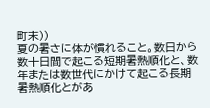町末))
夏の暑さに体が慣れること。数日から数十日間で起こる短期暑熱順化と、数年または数世代にかけて起こる長期暑熱順化とがあ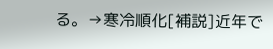る。→寒冷順化[補説]近年で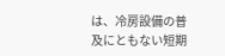は、冷房設備の普及にともない短期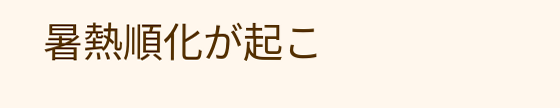暑熱順化が起こ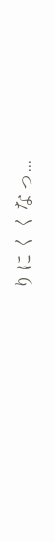りにくくなっ...